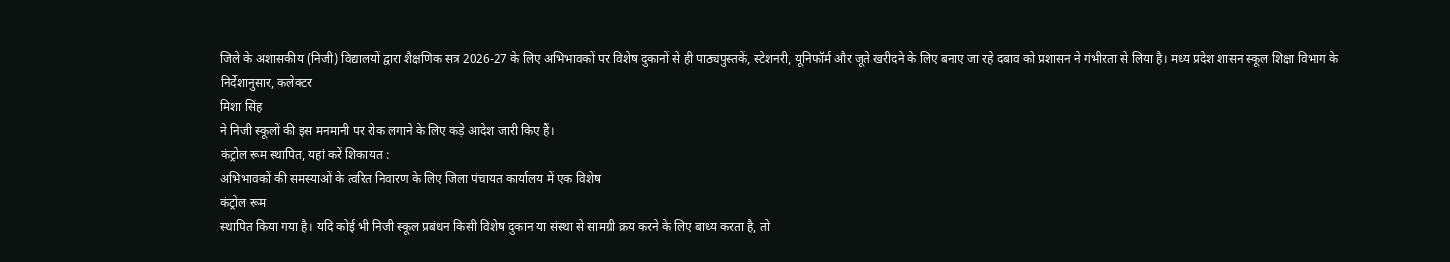जिले के अशासकीय (निजी) विद्यालयों द्वारा शैक्षणिक सत्र 2026-27 के लिए अभिभावकों पर विशेष दुकानों से ही पाठ्यपुस्तकें, स्टेशनरी, यूनिफॉर्म और जूते खरीदने के लिए बनाए जा रहे दबाव को प्रशासन ने गंभीरता से लिया है। मध्य प्रदेश शासन स्कूल शिक्षा विभाग के निर्देशानुसार, कलेक्टर
मिशा सिंह
ने निजी स्कूलों की इस मनमानी पर रोक लगाने के लिए कड़े आदेश जारी किए हैं।
कंट्रोल रूम स्थापित, यहां करें शिकायत :
अभिभावकों की समस्याओं के त्वरित निवारण के लिए जिला पंचायत कार्यालय में एक विशेष
कंट्रोल रूम
स्थापित किया गया है। यदि कोई भी निजी स्कूल प्रबंधन किसी विशेष दुकान या संस्था से सामग्री क्रय करने के लिए बाध्य करता है, तो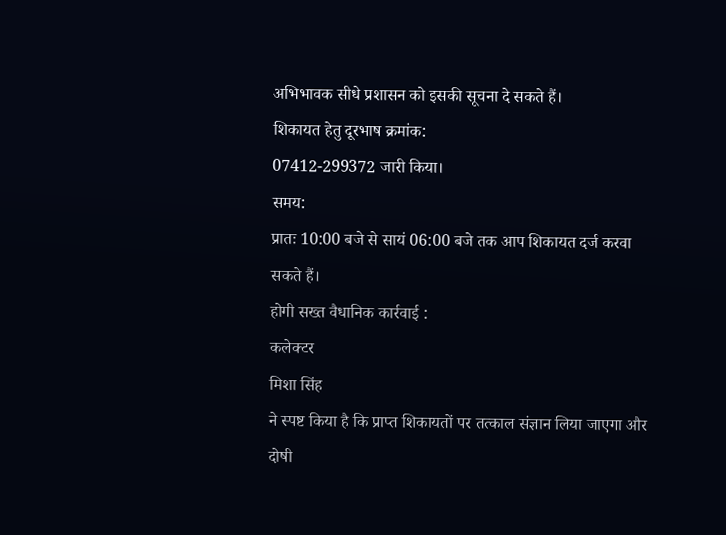अभिभावक सीधे प्रशासन को इसकी सूचना दे सकते हैं।
शिकायत हेतु दूरभाष क्रमांक:
07412-299372 जारी किया।
समय:
प्रातः 10:00 बजे से सायं 06:00 बजे तक आप शिकायत दर्ज करवा सकते हैं।
होगी सख्त वैधानिक कार्रवाई :
कलेक्टर
मिशा सिंह
ने स्पष्ट किया है कि प्राप्त शिकायतों पर तत्काल संज्ञान लिया जाएगा और दोषी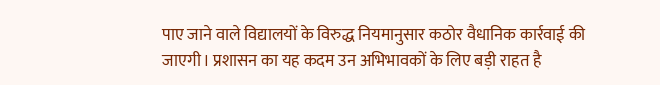पाए जाने वाले विद्यालयों के विरुद्ध नियमानुसार कठोर वैधानिक कार्रवाई की जाएगी। प्रशासन का यह कदम उन अभिभावकों के लिए बड़ी राहत है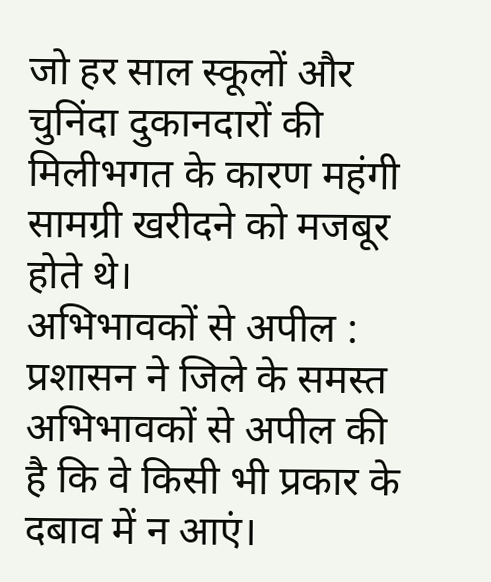जो हर साल स्कूलों और चुनिंदा दुकानदारों की मिलीभगत के कारण महंगी सामग्री खरीदने को मजबूर होते थे।
अभिभावकों से अपील :
प्रशासन ने जिले के समस्त अभिभावकों से अपील की है कि वे किसी भी प्रकार के दबाव में न आएं।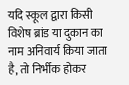यदि स्कूल द्वारा किसी विशेष ब्रांड या दुकान का नाम अनिवार्य किया जाता है, तो निर्भीक होकर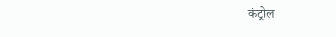कंट्रोल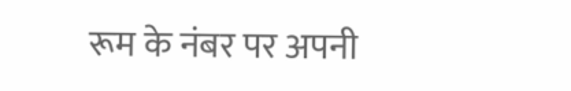रूम के नंबर पर अपनी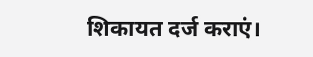शिकायत दर्ज कराएं।